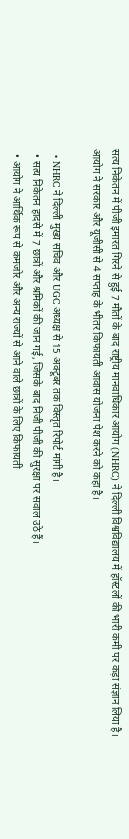सत्य निकेतन में पीजी इमारत गिरने से हुई 7 मौतों के बाद राष्ट्रीय मानवाधिकार आयोग (NHRC) ने दिल्ली विश्वविद्यालय में हॉस्टलों की भारी कमी पर कड़ा संज्ञान लिया है। आयोग ने सरकार और यूजीसी से 4 सप्ताह के भीतर किफायती आवास योजना पेश करने को कहा है।

  • NHRC ने दिल्ली मुख्य सचिव और UGC अध्यक्ष से 15 अक्टूबर तक विस्तृत रिपोर्ट मांगी है।
  • सत्य निकेतन हादसे में 7 छात्रों और श्रमिकों की जान गई, जिसके बाद निजी पीजी की सुरक्षा पर सवाल उठे हैं।
  • आयोग ने आर्थिक रूप से कमजोर और अन्य राज्यों से आने वाले छात्रों के लिए किफायती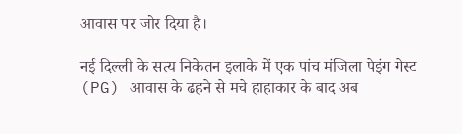आवास पर जोर दिया है।

नई दिल्ली के सत्य निकेतन इलाके में एक पांच मंजिला पेइंग गेस्ट (PG) आवास के ढहने से मचे हाहाकार के बाद अब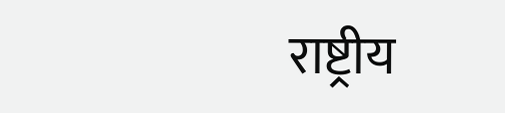राष्ट्रीय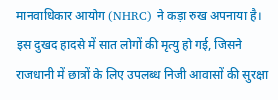मानवाधिकार आयोग (NHRC) ने कड़ा रुख अपनाया है। इस दुखद हादसे में सात लोगों की मृत्यु हो गई, जिसने राजधानी में छात्रों के लिए उपलब्ध निजी आवासों की सुरक्षा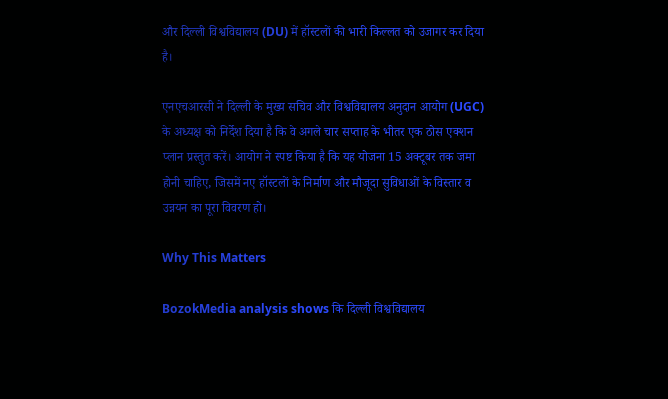और दिल्ली विश्वविद्यालय (DU) में हॉस्टलों की भारी किल्लत को उजागर कर दिया है।

एनएचआरसी ने दिल्ली के मुख्य सचिव और विश्वविद्यालय अनुदान आयोग (UGC) के अध्यक्ष को निर्देश दिया है कि वे अगले चार सप्ताह के भीतर एक ठोस एक्शन प्लान प्रस्तुत करें। आयोग ने स्पष्ट किया है कि यह योजना 15 अक्टूबर तक जमा होनी चाहिए, जिसमें नए हॉस्टलों के निर्माण और मौजूदा सुविधाओं के विस्तार व उन्नयन का पूरा विवरण हो।

Why This Matters

BozokMedia analysis shows कि दिल्ली विश्वविद्यालय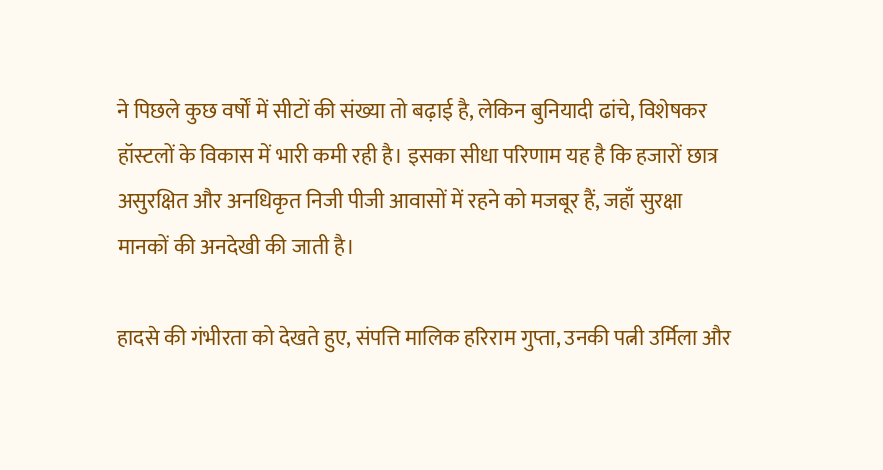ने पिछले कुछ वर्षों में सीटों की संख्या तो बढ़ाई है, लेकिन बुनियादी ढांचे, विशेषकर हॉस्टलों के विकास में भारी कमी रही है। इसका सीधा परिणाम यह है कि हजारों छात्र असुरक्षित और अनधिकृत निजी पीजी आवासों में रहने को मजबूर हैं, जहाँ सुरक्षा मानकों की अनदेखी की जाती है।

हादसे की गंभीरता को देखते हुए, संपत्ति मालिक हरिराम गुप्ता, उनकी पत्नी उर्मिला और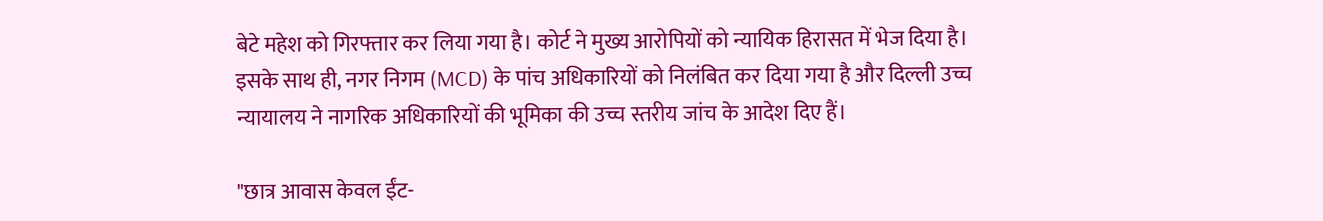बेटे महेश को गिरफ्तार कर लिया गया है। कोर्ट ने मुख्य आरोपियों को न्यायिक हिरासत में भेज दिया है। इसके साथ ही, नगर निगम (MCD) के पांच अधिकारियों को निलंबित कर दिया गया है और दिल्ली उच्च न्यायालय ने नागरिक अधिकारियों की भूमिका की उच्च स्तरीय जांच के आदेश दिए हैं।

"छात्र आवास केवल ईंट-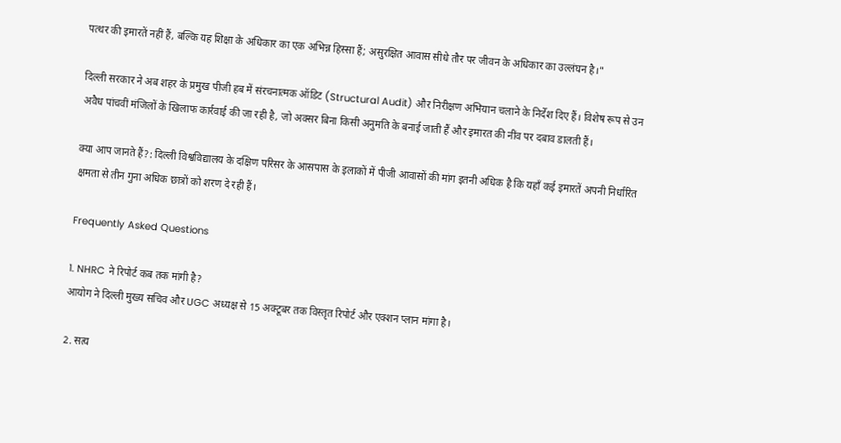पत्थर की इमारतें नहीं हैं, बल्कि यह शिक्षा के अधिकार का एक अभिन्न हिस्सा हैं; असुरक्षित आवास सीधे तौर पर जीवन के अधिकार का उल्लंघन है।"

दिल्ली सरकार ने अब शहर के प्रमुख पीजी हब में संरचनात्मक ऑडिट (Structural Audit) और निरीक्षण अभियान चलाने के निर्देश दिए हैं। विशेष रूप से उन अवैध पांचवीं मंजिलों के खिलाफ कार्रवाई की जा रही है, जो अक्सर बिना किसी अनुमति के बनाई जाती हैं और इमारत की नींव पर दबाव डालती हैं।

क्या आप जानते हैं?: दिल्ली विश्वविद्यालय के दक्षिण परिसर के आसपास के इलाकों में पीजी आवासों की मांग इतनी अधिक है कि यहाँ कई इमारतें अपनी निर्धारित क्षमता से तीन गुना अधिक छात्रों को शरण दे रही हैं।

Frequently Asked Questions

1. NHRC ने रिपोर्ट कब तक मांगी है?
आयोग ने दिल्ली मुख्य सचिव और UGC अध्यक्ष से 15 अक्टूबर तक विस्तृत रिपोर्ट और एक्शन प्लान मांगा है।

2. सत्य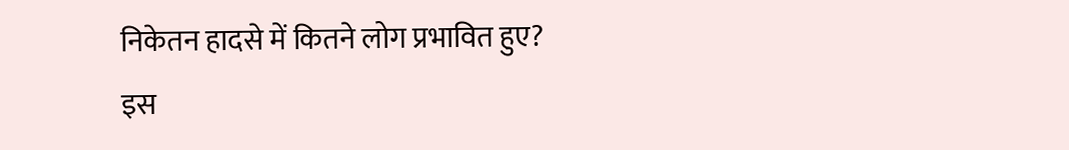निकेतन हादसे में कितने लोग प्रभावित हुए?
इस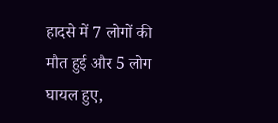हादसे में 7 लोगों की मौत हुई और 5 लोग घायल हुए,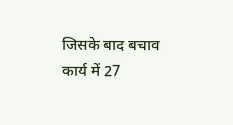जिसके बाद बचाव कार्य में 27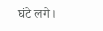घंटे लगे।